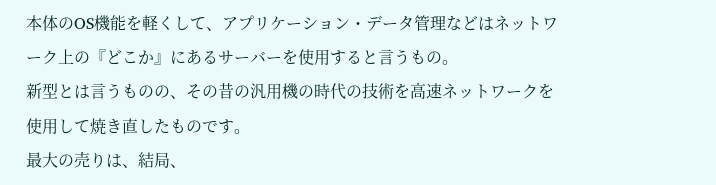本体のOS機能を軽くして、アプリケーション・データ管理などはネットワーク上の『どこか』にあるサーバーを使用すると言うもの。
新型とは言うものの、その昔の汎用機の時代の技術を高速ネットワークを使用して焼き直したものです。
最大の売りは、結局、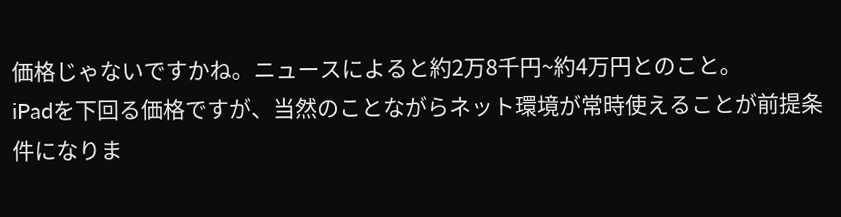価格じゃないですかね。ニュースによると約2万8千円~約4万円とのこと。
iPadを下回る価格ですが、当然のことながらネット環境が常時使えることが前提条件になりま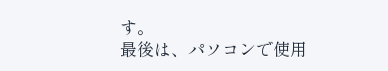す。
最後は、パソコンで使用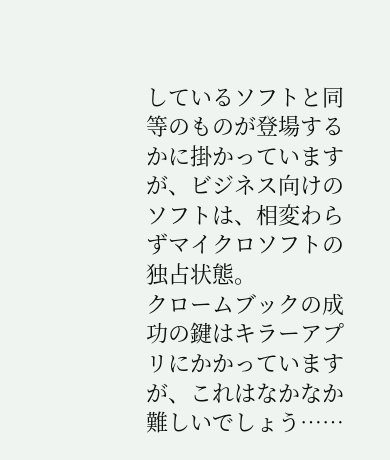しているソフトと同等のものが登場するかに掛かっていますが、ビジネス向けのソフトは、相変わらずマイクロソフトの独占状態。
クロームブックの成功の鍵はキラーアプリにかかっていますが、これはなかなか難しいでしょう……